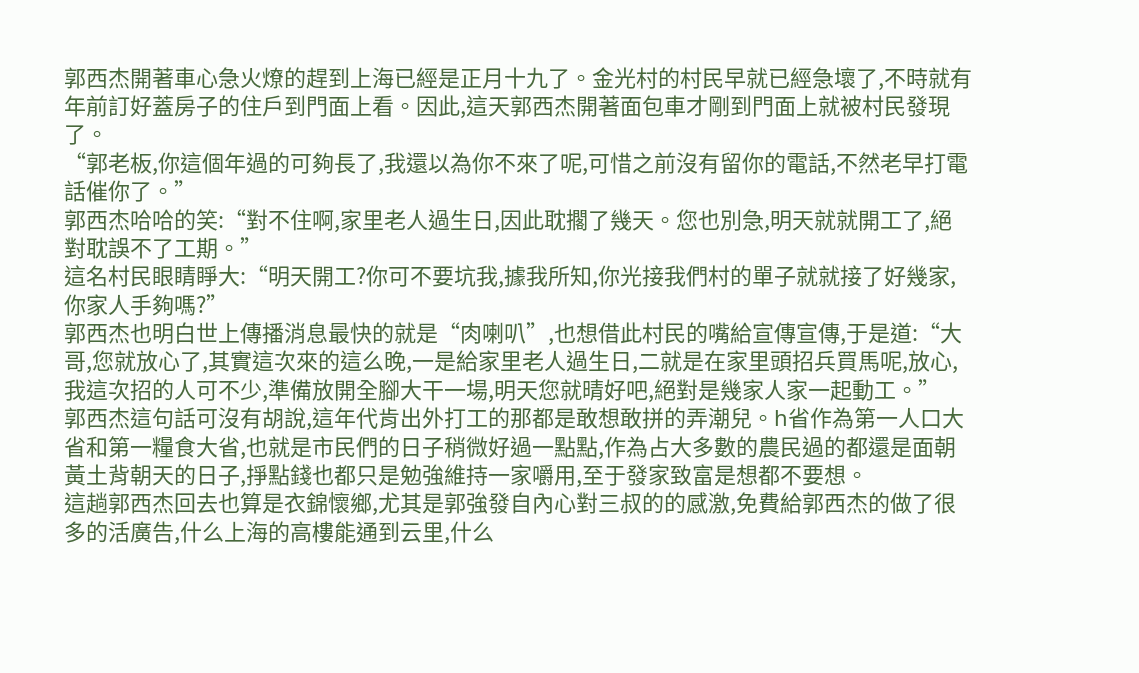郭西杰開著車心急火燎的趕到上海已經是正月十九了。金光村的村民早就已經急壞了,不時就有年前訂好蓋房子的住戶到門面上看。因此,這天郭西杰開著面包車才剛到門面上就被村民發現了。
“郭老板,你這個年過的可夠長了,我還以為你不來了呢,可惜之前沒有留你的電話,不然老早打電話催你了。”
郭西杰哈哈的笑:“對不住啊,家里老人過生日,因此耽擱了幾天。您也別急,明天就就開工了,絕對耽誤不了工期。”
這名村民眼睛睜大:“明天開工?你可不要坑我,據我所知,你光接我們村的單子就就接了好幾家,你家人手夠嗎?”
郭西杰也明白世上傳播消息最快的就是“肉喇叭”,也想借此村民的嘴給宣傳宣傳,于是道:“大哥,您就放心了,其實這次來的這么晚,一是給家里老人過生日,二就是在家里頭招兵買馬呢,放心,我這次招的人可不少,準備放開全腳大干一場,明天您就晴好吧,絕對是幾家人家一起動工。”
郭西杰這句話可沒有胡說,這年代肯出外打工的那都是敢想敢拼的弄潮兒。h省作為第一人口大省和第一糧食大省,也就是市民們的日子稍微好過一點點,作為占大多數的農民過的都還是面朝黃土背朝天的日子,掙點錢也都只是勉強維持一家嚼用,至于發家致富是想都不要想。
這趟郭西杰回去也算是衣錦懷鄉,尤其是郭強發自內心對三叔的的感激,免費給郭西杰的做了很多的活廣告,什么上海的高樓能通到云里,什么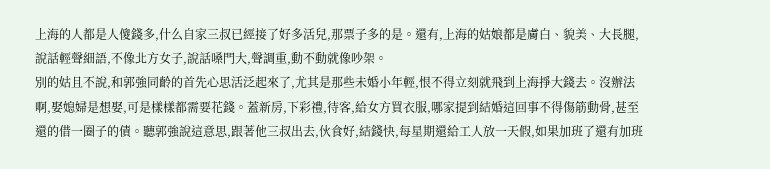上海的人都是人傻錢多,什么自家三叔已經接了好多活兒,那票子多的是。還有,上海的姑娘都是膚白、貌美、大長腿,說話輕聲細語,不像北方女子,說話嗓門大,聲調重,動不動就像吵架。
別的姑且不說,和郭強同齡的首先心思活泛起來了,尤其是那些未婚小年輕,恨不得立刻就飛到上海掙大錢去。沒辦法啊,娶媳婦是想娶,可是樣樣都需要花錢。蓋新房,下彩禮,待客,給女方買衣服,哪家提到結婚這回事不得傷筋動骨,甚至還的借一圈子的債。聽郭強說這意思,跟著他三叔出去,伙食好,結錢快,每星期還給工人放一天假,如果加班了還有加班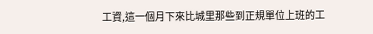工資,這一個月下來比城里那些到正規單位上班的工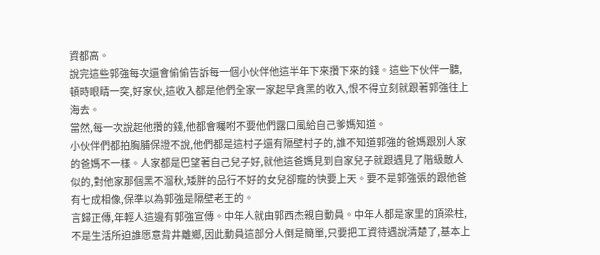資都高。
說完這些郭強每次還會偷偷告訴每一個小伙伴他這半年下來攢下來的錢。這些下伙伴一聽,頓時眼睛一突,好家伙,這收入都是他們全家一家起早貪黑的收入,恨不得立刻就跟著郭強往上海去。
當然,每一次說起他攢的錢,他都會囑咐不要他們露口風給自己爹媽知道。
小伙伴們都拍胸脯保證不說,他們都是這村子還有隔壁村子的,誰不知道郭強的爸媽跟別人家的爸媽不一樣。人家都是巴望著自己兒子好,就他這爸媽見到自家兒子就跟遇見了階級敵人似的,對他家那個黑不溜秋,矮胖的品行不好的女兒卻寵的快要上天。要不是郭強張的跟他爸有七成相像,保準以為郭強是隔壁老王的。
言歸正傳,年輕人這邊有郭強宣傳。中年人就由郭西杰親自動員。中年人都是家里的頂梁柱,不是生活所迫誰愿意背井離鄉,因此動員這部分人倒是簡單,只要把工資待遇說清楚了,基本上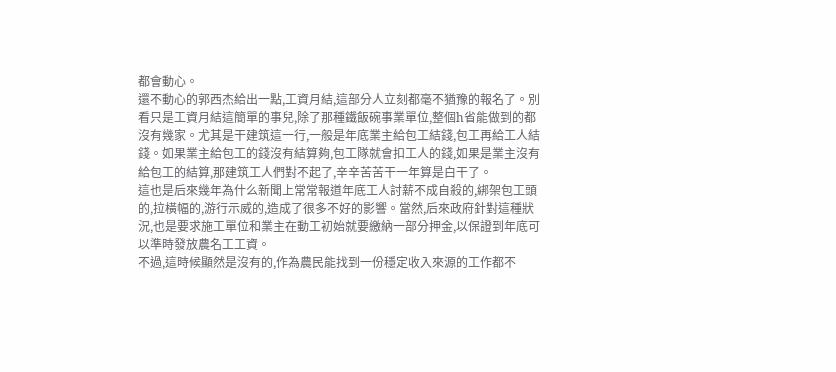都會動心。
還不動心的郭西杰給出一點,工資月結,這部分人立刻都毫不猶豫的報名了。別看只是工資月結這簡單的事兒,除了那種鐵飯碗事業單位,整個h省能做到的都沒有幾家。尤其是干建筑這一行,一般是年底業主給包工結錢,包工再給工人結錢。如果業主給包工的錢沒有結算夠,包工隊就會扣工人的錢,如果是業主沒有給包工的結算,那建筑工人們對不起了,辛辛苦苦干一年算是白干了。
這也是后來幾年為什么新聞上常常報道年底工人討薪不成自殺的,綁架包工頭的,拉橫幅的,游行示威的,造成了很多不好的影響。當然,后來政府針對這種狀況,也是要求施工單位和業主在動工初始就要繳納一部分押金,以保證到年底可以準時發放農名工工資。
不過,這時候顯然是沒有的,作為農民能找到一份穩定收入來源的工作都不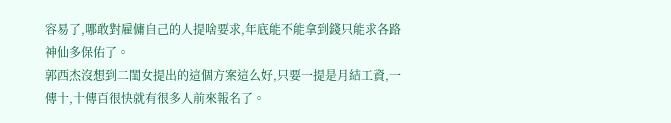容易了,哪敢對雇傭自己的人提啥要求,年底能不能拿到錢只能求各路神仙多保佑了。
郭西杰沒想到二閨女提出的這個方案這么好,只要一提是月結工資,一傳十,十傳百很快就有很多人前來報名了。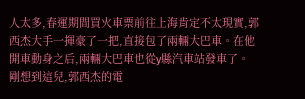人太多,春運期間買火車票前往上海肯定不太現實,郭西杰大手一揮豪了一把,直接包了兩輛大巴車。在他開車動身之后,兩輛大巴車也從y縣汽車站發車了。
剛想到這兒,郭西杰的電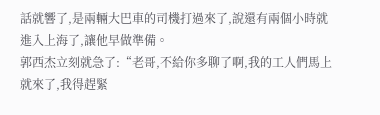話就響了,是兩輛大巴車的司機打過來了,說還有兩個小時就進入上海了,讓他早做準備。
郭西杰立刻就急了:“老哥,不給你多聊了啊,我的工人們馬上就來了,我得趕緊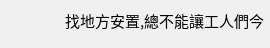找地方安置,總不能讓工人們今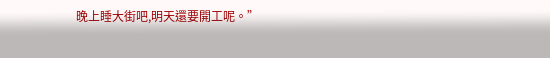晚上睡大街吧,明天還要開工呢。”